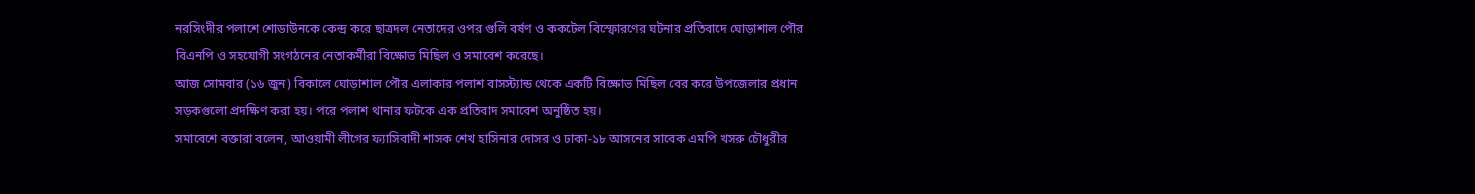নরসিংদীর পলাশে শোডাউনকে কেন্দ্র করে ছাত্রদল নেতাদের ওপর গুলি বর্ষণ ও ককটেল বিস্ফোরণের ঘটনার প্রতিবাদে ঘোড়াশাল পৌর বিএনপি ও সহযোগী সংগঠনের নেতাকর্মীরা বিক্ষোভ মিছিল ও সমাবেশ করেছে।
আজ সোমবার (১৬ জুন) বিকালে ঘোড়াশাল পৌর এলাকার পলাশ বাসস্ট্যান্ড থেকে একটি বিক্ষোভ মিছিল বের করে উপজেলার প্রধান সড়কগুলো প্রদক্ষিণ করা হয়। পরে পলাশ থানার ফটকে এক প্রতিবাদ সমাবেশ অনুষ্ঠিত হয়।
সমাবেশে বক্তারা বলেন, আওয়ামী লীগের ফ্যাসিবাদী শাসক শেখ হাসিনার দোসর ও ঢাকা-১৮ আসনের সাবেক এমপি খসরু চৌধুরীর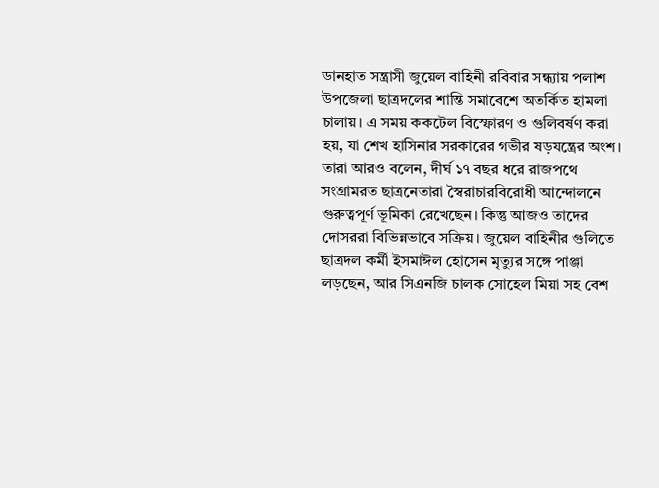ডানহাত সন্ত্রাসী জুয়েল বাহিনী রবিবার সন্ধ্যায় পলাশ উপজেলা ছাত্রদলের শান্তি সমাবেশে অতর্কিত হামলা চালায়। এ সময় ককটেল বিস্ফোরণ ও গুলিবর্ষণ করা হয়, যা শেখ হাসিনার সরকারের গভীর ষড়যন্ত্রের অংশ।
তারা আরও বলেন, দীর্ঘ ১৭ বছর ধরে রাজপথে সংগ্রামরত ছাত্রনেতারা স্বৈরাচারবিরোধী আন্দোলনে গুরুত্বপূর্ণ ভূমিকা রেখেছেন। কিন্তু আজও তাদের দোসররা বিভিন্নভাবে সক্রিয়। জুয়েল বাহিনীর গুলিতে ছাত্রদল কর্মী ইসমাঈল হোসেন মৃত্যুর সঙ্গে পাঞ্জা লড়ছেন, আর সিএনজি চালক সোহেল মিয়া সহ বেশ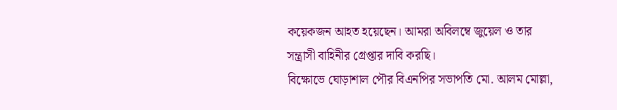কয়েকজন আহত হয়েছেন। আমরা অবিলম্বে জুয়েল ও তার সন্ত্রাসী বাহিনীর গ্রেপ্তার দাবি করছি।
বিক্ষোভে ঘোড়াশাল পৌর বিএনপির সভাপতি মো. আলম মোল্লা,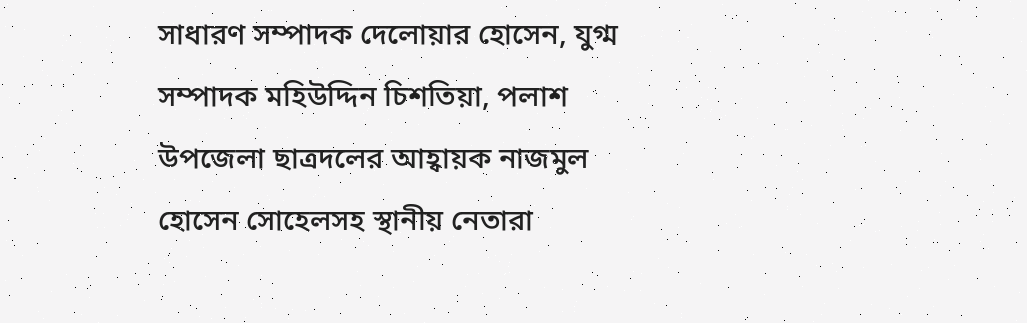সাধারণ সম্পাদক দেলোয়ার হোসেন, যুগ্ম সম্পাদক মহিউদ্দিন চিশতিয়া, পলাশ উপজেলা ছাত্রদলের আহ্বায়ক নাজমুল হোসেন সোহেলসহ স্থানীয় নেতারা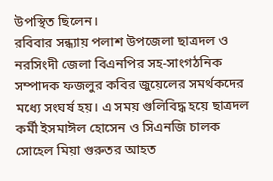উপস্থিত ছিলেন।
রবিবার সন্ধ্যায় পলাশ উপজেলা ছাত্রদল ও নরসিংদী জেলা বিএনপির সহ-সাংগঠনিক সম্পাদক ফজলুর কবির জুয়েলের সমর্থকদের মধ্যে সংঘর্ষ হয়। এ সময় গুলিবিদ্ধ হয়ে ছাত্রদল কর্মী ইসমাঈল হোসেন ও সিএনজি চালক সোহেল মিয়া গুরুতর আহত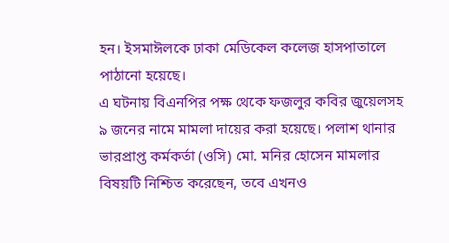হন। ইসমাঈলকে ঢাকা মেডিকেল কলেজ হাসপাতালে পাঠানো হয়েছে।
এ ঘটনায় বিএনপির পক্ষ থেকে ফজলুর কবির জুয়েলসহ ৯ জনের নামে মামলা দায়ের করা হয়েছে। পলাশ থানার ভারপ্রাপ্ত কর্মকর্তা (ওসি) মো. মনির হোসেন মামলার বিষয়টি নিশ্চিত করেছেন, তবে এখনও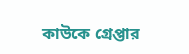কাউকে গ্রেপ্তার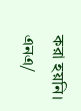করা হয়নি।
এনএ/